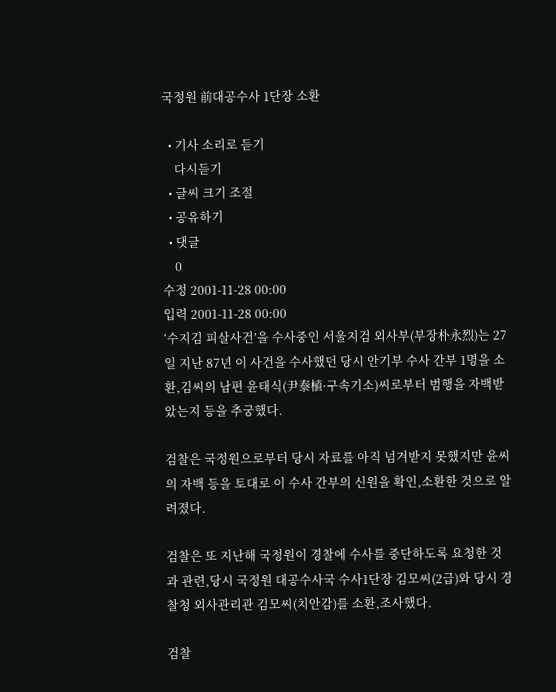국정원 前대공수사 1단장 소환

  • 기사 소리로 듣기
    다시듣기
  • 글씨 크기 조절
  • 공유하기
  • 댓글
    0
수정 2001-11-28 00:00
입력 2001-11-28 00:00
‘수지김 피살사건’을 수사중인 서울지검 외사부(부장朴永烈)는 27일 지난 87년 이 사건을 수사했던 당시 안기부 수사 간부 1명을 소환,김씨의 남편 윤태식(尹泰植·구속기소)씨로부터 범행을 자백받았는지 등을 추궁했다.

검찰은 국정원으로부터 당시 자료를 아직 넘겨받지 못했지만 윤씨의 자백 등을 토대로 이 수사 간부의 신원을 확인,소환한 것으로 알려졌다.

검찰은 또 지난해 국정원이 경찰에 수사를 중단하도록 요청한 것과 관련,당시 국정원 대공수사국 수사1단장 김모씨(2급)와 당시 경찰청 외사관리관 김모씨(치안감)를 소환,조사했다.

검찰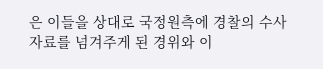은 이들을 상대로 국정원측에 경찰의 수사 자료를 넘겨주게 된 경위와 이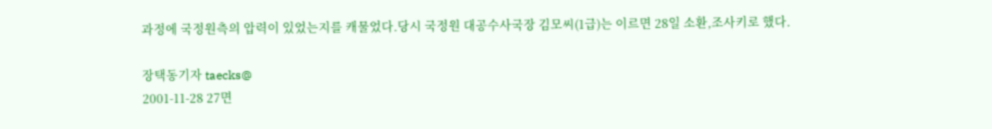과정에 국정원측의 압력이 있었는지를 캐물었다.당시 국정원 대공수사국장 김모씨(1급)는 이르면 28일 소환,조사키로 했다.

장택동기자 taecks@
2001-11-28 27면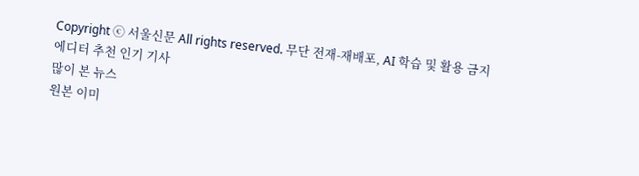Copyright ⓒ 서울신문 All rights reserved. 무단 전재-재배포, AI 학습 및 활용 금지
에디터 추천 인기 기사
많이 본 뉴스
원본 이미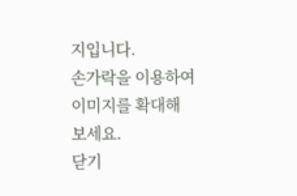지입니다.
손가락을 이용하여 이미지를 확대해 보세요.
닫기